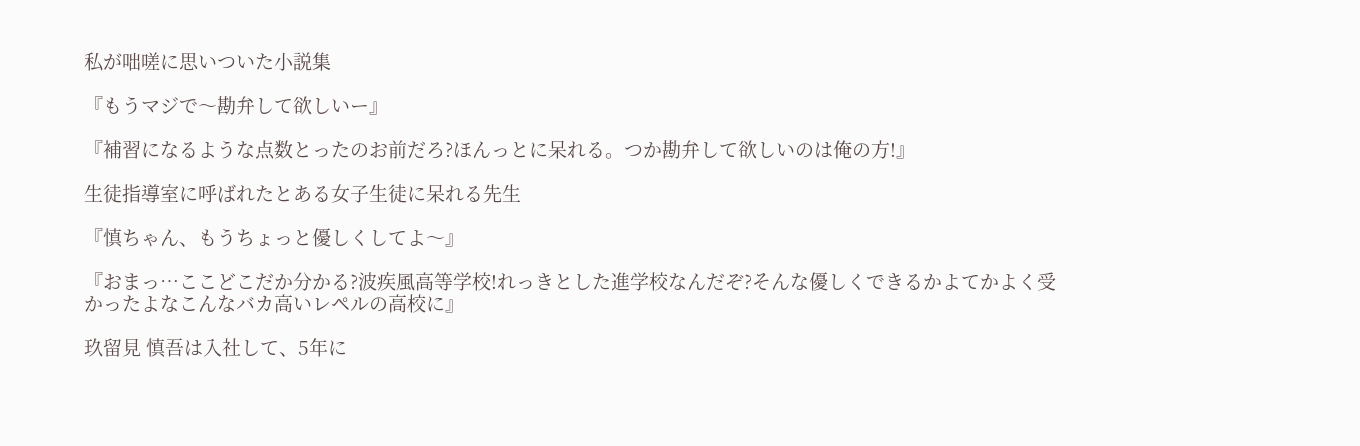私が咄嗟に思いついた小説集

『もうマジで〜勘弁して欲しいー』

『補習になるような点数とったのお前だろ?ほんっとに呆れる。つか勘弁して欲しいのは俺の方!』

生徒指導室に呼ばれたとある女子生徒に呆れる先生

『慎ちゃん、もうちょっと優しくしてよ〜』

『おまっ…ここどこだか分かる?波疾風高等学校!れっきとした進学校なんだぞ?そんな優しくできるかよてかよく受かったよなこんなバカ高いレペルの高校に』

玖留見 慎吾は入社して、5年に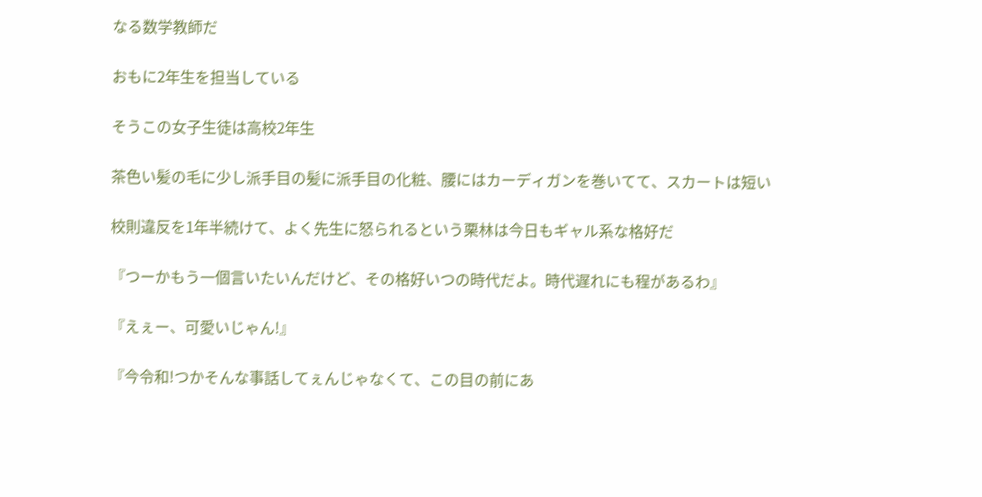なる数学教師だ

おもに2年生を担当している

そうこの女子生徒は高校2年生

茶色い髪の毛に少し派手目の髪に派手目の化粧、腰にはカーディガンを巻いてて、スカートは短い

校則違反を1年半続けて、よく先生に怒られるという栗林は今日もギャル系な格好だ

『つーかもう一個言いたいんだけど、その格好いつの時代だよ。時代遅れにも程があるわ』

『えぇー、可愛いじゃん!』

『今令和!つかそんな事話してぇんじゃなくて、この目の前にあ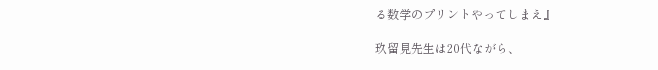る数学のプリントやってしまえ』

玖留見先生は20代ながら、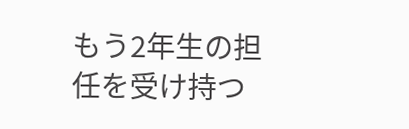もう2年生の担任を受け持つ